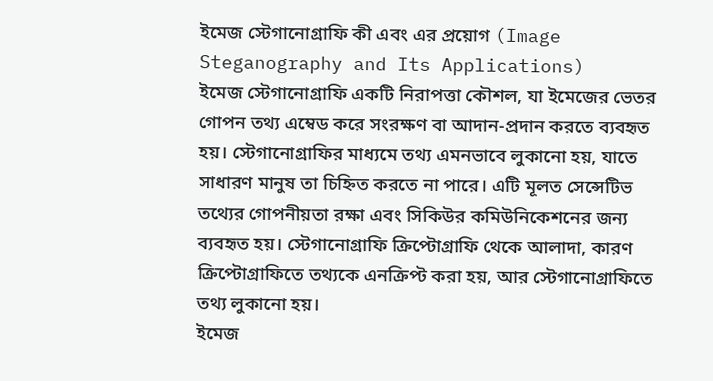ইমেজ স্টেগানোগ্রাফি কী এবং এর প্রয়োগ (Image Steganography and Its Applications)
ইমেজ স্টেগানোগ্রাফি একটি নিরাপত্তা কৌশল, যা ইমেজের ভেতর গোপন তথ্য এম্বেড করে সংরক্ষণ বা আদান-প্রদান করতে ব্যবহৃত হয়। স্টেগানোগ্রাফির মাধ্যমে তথ্য এমনভাবে লুকানো হয়, যাতে সাধারণ মানুষ তা চিহ্নিত করতে না পারে। এটি মূলত সেন্সেটিভ তথ্যের গোপনীয়তা রক্ষা এবং সিকিউর কমিউনিকেশনের জন্য ব্যবহৃত হয়। স্টেগানোগ্রাফি ক্রিপ্টোগ্রাফি থেকে আলাদা, কারণ ক্রিপ্টোগ্রাফিতে তথ্যকে এনক্রিপ্ট করা হয়, আর স্টেগানোগ্রাফিতে তথ্য লুকানো হয়।
ইমেজ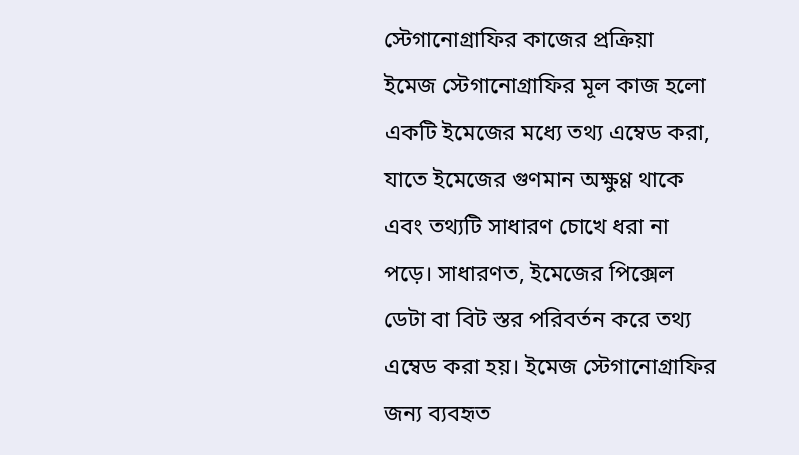স্টেগানোগ্রাফির কাজের প্রক্রিয়া
ইমেজ স্টেগানোগ্রাফির মূল কাজ হলো একটি ইমেজের মধ্যে তথ্য এম্বেড করা, যাতে ইমেজের গুণমান অক্ষুণ্ণ থাকে এবং তথ্যটি সাধারণ চোখে ধরা না পড়ে। সাধারণত, ইমেজের পিক্সেল ডেটা বা বিট স্তর পরিবর্তন করে তথ্য এম্বেড করা হয়। ইমেজ স্টেগানোগ্রাফির জন্য ব্যবহৃত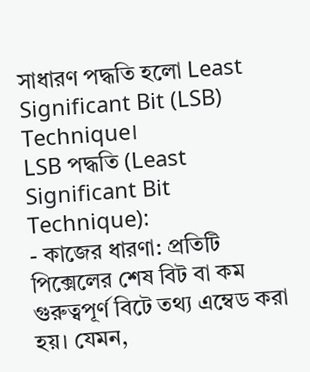সাধারণ পদ্ধতি হলো Least Significant Bit (LSB) Technique।
LSB পদ্ধতি (Least Significant Bit Technique):
- কাজের ধারণা: প্রতিটি পিক্সেলের শেষ বিট বা কম গুরুত্বপূর্ণ বিটে তথ্য এম্বেড করা হয়। যেমন,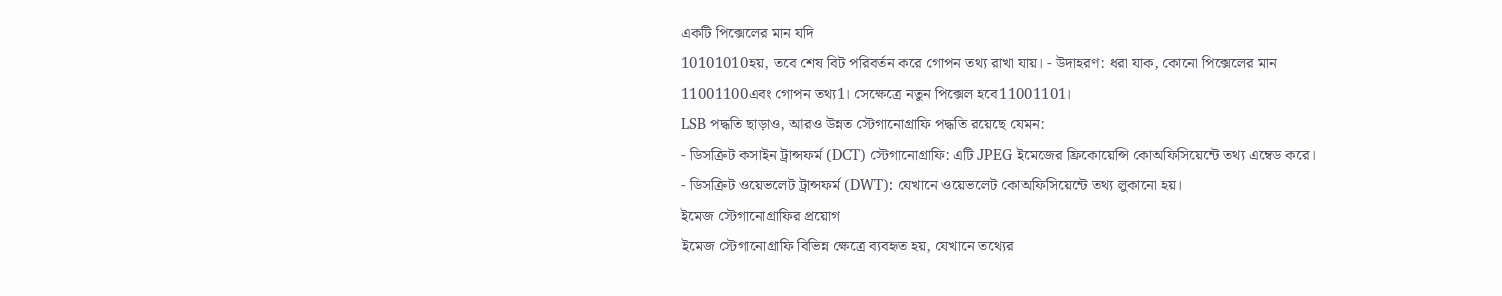একটি পিক্সেলের মান যদি
10101010হয়, তবে শেষ বিট পরিবর্তন করে গোপন তথ্য রাখা যায়। - উদাহরণ: ধরা যাক, কোনো পিক্সেলের মান
11001100এবং গোপন তথ্য1। সেক্ষেত্রে নতুন পিক্সেল হবে11001101।
LSB পদ্ধতি ছাড়াও, আরও উন্নত স্টেগানোগ্রাফি পদ্ধতি রয়েছে যেমন:
- ডিসক্রিট কসাইন ট্রান্সফর্ম (DCT) স্টেগানোগ্রাফি: এটি JPEG ইমেজের ফ্রিকোয়েন্সি কোঅফিসিয়েন্টে তথ্য এম্বেড করে।
- ডিসক্রিট ওয়েভলেট ট্রান্সফর্ম (DWT): যেখানে ওয়েভলেট কোঅফিসিয়েন্টে তথ্য লুকানো হয়।
ইমেজ স্টেগানোগ্রাফির প্রয়োগ
ইমেজ স্টেগানোগ্রাফি বিভিন্ন ক্ষেত্রে ব্যবহৃত হয়, যেখানে তথ্যের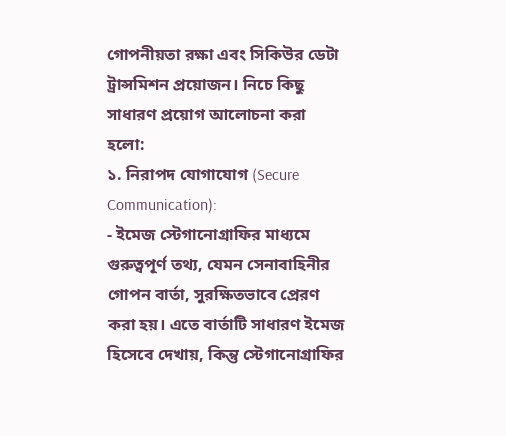গোপনীয়তা রক্ষা এবং সিকিউর ডেটা ট্রান্সমিশন প্রয়োজন। নিচে কিছু সাধারণ প্রয়োগ আলোচনা করা হলো:
১. নিরাপদ যোগাযোগ (Secure Communication):
- ইমেজ স্টেগানোগ্রাফির মাধ্যমে গুরুত্বপূর্ণ তথ্য, যেমন সেনাবাহিনীর গোপন বার্তা, সুরক্ষিতভাবে প্রেরণ করা হয়। এতে বার্তাটি সাধারণ ইমেজ হিসেবে দেখায়, কিন্তু স্টেগানোগ্রাফির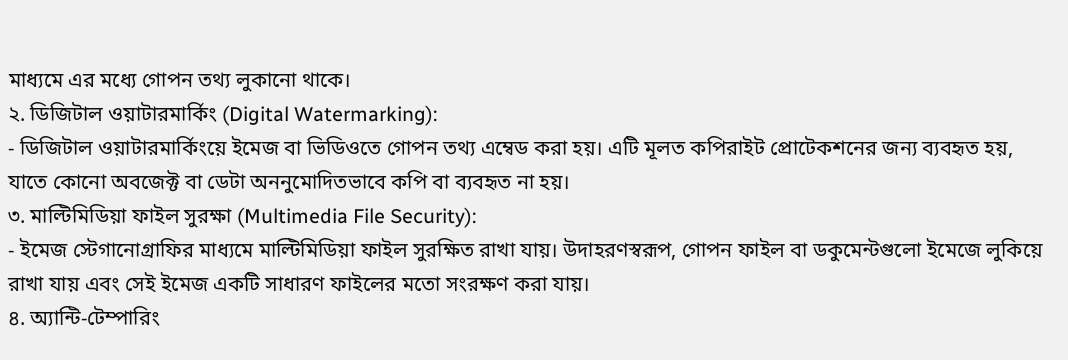মাধ্যমে এর মধ্যে গোপন তথ্য লুকানো থাকে।
২. ডিজিটাল ওয়াটারমার্কিং (Digital Watermarking):
- ডিজিটাল ওয়াটারমার্কিংয়ে ইমেজ বা ভিডিওতে গোপন তথ্য এম্বেড করা হয়। এটি মূলত কপিরাইট প্রোটেকশনের জন্য ব্যবহৃত হয়, যাতে কোনো অবজেক্ট বা ডেটা অননুমোদিতভাবে কপি বা ব্যবহৃত না হয়।
৩. মাল্টিমিডিয়া ফাইল সুরক্ষা (Multimedia File Security):
- ইমেজ স্টেগানোগ্রাফির মাধ্যমে মাল্টিমিডিয়া ফাইল সুরক্ষিত রাখা যায়। উদাহরণস্বরূপ, গোপন ফাইল বা ডকুমেন্টগুলো ইমেজে লুকিয়ে রাখা যায় এবং সেই ইমেজ একটি সাধারণ ফাইলের মতো সংরক্ষণ করা যায়।
৪. অ্যান্টি-টেম্পারিং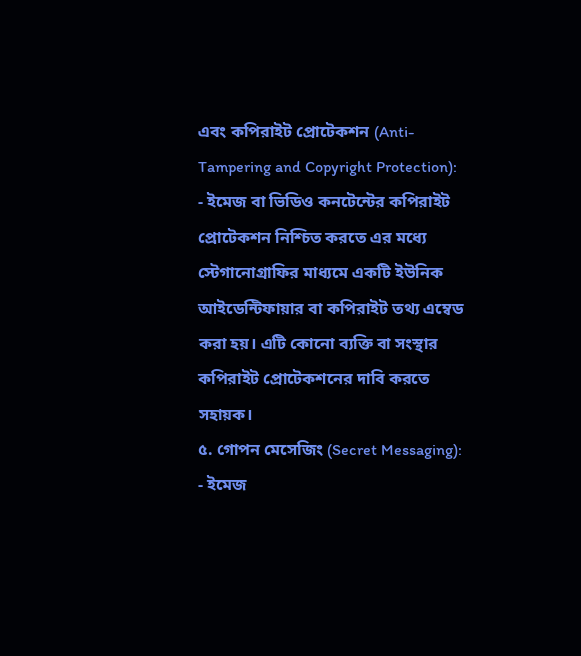এবং কপিরাইট প্রোটেকশন (Anti-Tampering and Copyright Protection):
- ইমেজ বা ভিডিও কনটেন্টের কপিরাইট প্রোটেকশন নিশ্চিত করতে এর মধ্যে স্টেগানোগ্রাফির মাধ্যমে একটি ইউনিক আইডেন্টিফায়ার বা কপিরাইট তথ্য এম্বেড করা হয়। এটি কোনো ব্যক্তি বা সংস্থার কপিরাইট প্রোটেকশনের দাবি করতে সহায়ক।
৫. গোপন মেসেজিং (Secret Messaging):
- ইমেজ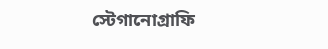স্টেগানোগ্রাফি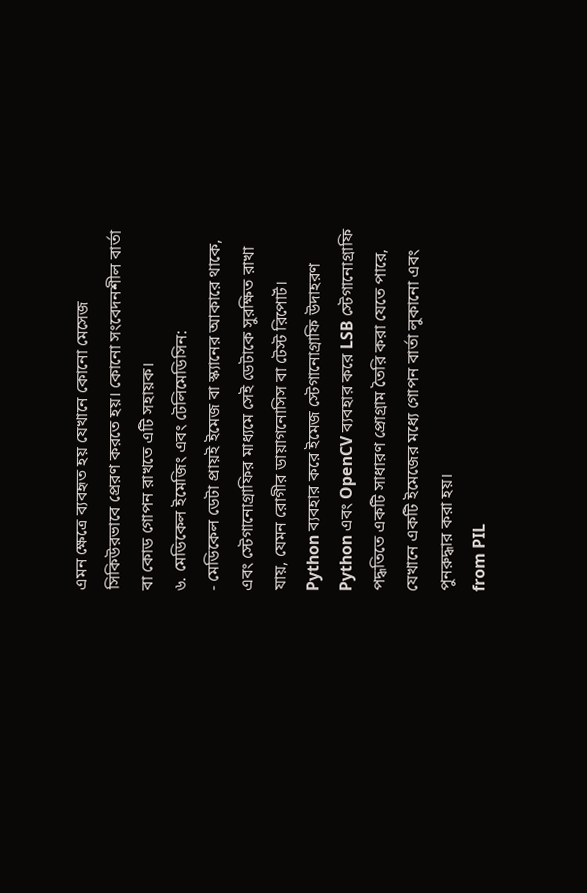এমন ক্ষেত্রে ব্যবহৃত হয় যেখানে কোনো মেসেজ সিকিউরভাবে প্রেরণ করতে হয়। কোনো সংবেদনশীল বার্তা বা কোড গোপন রাখতে এটি সহায়ক।
৬. মেডিকেল ইমেজিং এবং টেলিমেডিসিন:
- মেডিকেল ডেটা প্রায়ই ইমেজ বা স্ক্যানের আকারে থাকে, এবং স্টেগানোগ্রাফির মাধ্যমে সেই ডেটাকে সুরক্ষিত রাখা যায়, যেমন রোগীর ডায়াগনোসিস বা টেস্ট রিপোর্ট।
Python ব্যবহার করে ইমেজ স্টেগানোগ্রাফি উদাহরণ
Python এবং OpenCV ব্যবহার করে LSB স্টেগানোগ্রাফি পদ্ধতিতে একটি সাধারণ প্রোগ্রাম তৈরি করা যেতে পারে, যেখানে একটি ইমেজের মধ্যে গোপন বার্তা লুকানো এবং পুনরুদ্ধার করা হয়।
from PIL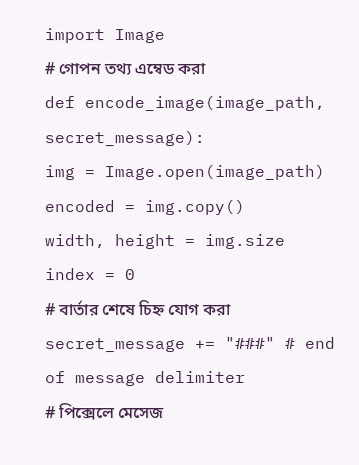import Image
# গোপন তথ্য এম্বেড করা
def encode_image(image_path, secret_message):
img = Image.open(image_path)
encoded = img.copy()
width, height = img.size
index = 0
# বার্তার শেষে চিহ্ন যোগ করা
secret_message += "###" # end of message delimiter
# পিক্সেলে মেসেজ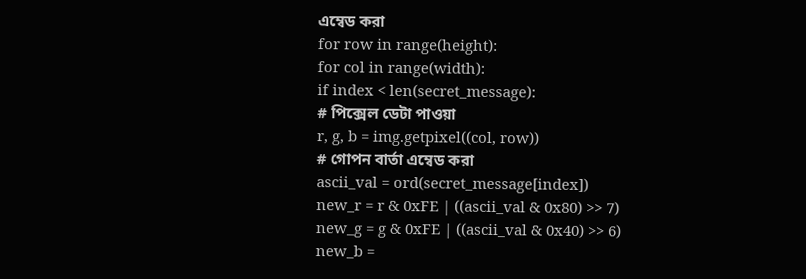এম্বেড করা
for row in range(height):
for col in range(width):
if index < len(secret_message):
# পিক্সেল ডেটা পাওয়া
r, g, b = img.getpixel((col, row))
# গোপন বার্তা এম্বেড করা
ascii_val = ord(secret_message[index])
new_r = r & 0xFE | ((ascii_val & 0x80) >> 7)
new_g = g & 0xFE | ((ascii_val & 0x40) >> 6)
new_b =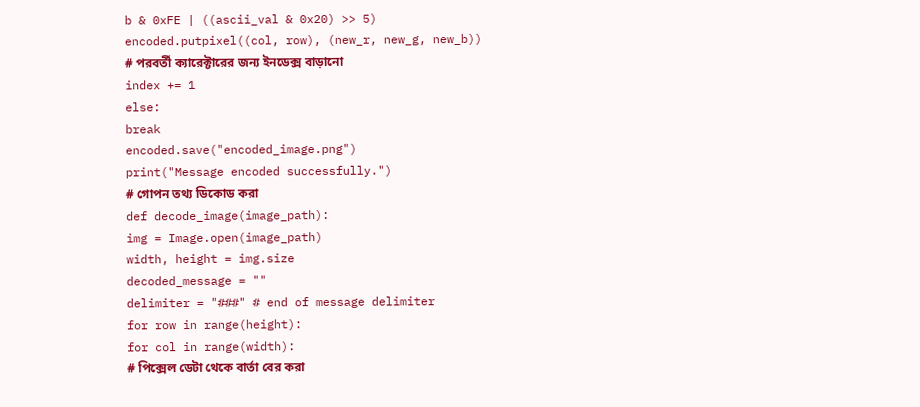b & 0xFE | ((ascii_val & 0x20) >> 5)
encoded.putpixel((col, row), (new_r, new_g, new_b))
# পরবর্তী ক্যারেক্টারের জন্য ইনডেক্স বাড়ানো
index += 1
else:
break
encoded.save("encoded_image.png")
print("Message encoded successfully.")
# গোপন তথ্য ডিকোড করা
def decode_image(image_path):
img = Image.open(image_path)
width, height = img.size
decoded_message = ""
delimiter = "###" # end of message delimiter
for row in range(height):
for col in range(width):
# পিক্সেল ডেটা থেকে বার্তা বের করা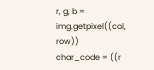r, g, b = img.getpixel((col, row))
char_code = ((r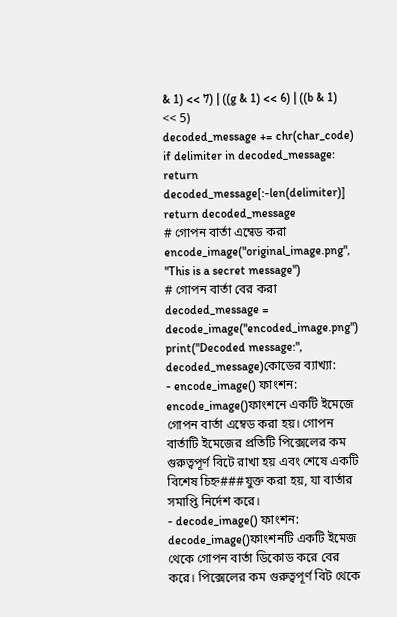& 1) << 7) | ((g & 1) << 6) | ((b & 1) << 5)
decoded_message += chr(char_code)
if delimiter in decoded_message:
return decoded_message[:-len(delimiter)]
return decoded_message
# গোপন বার্তা এম্বেড করা
encode_image("original_image.png", "This is a secret message")
# গোপন বার্তা বের করা
decoded_message = decode_image("encoded_image.png")
print("Decoded message:", decoded_message)কোডের ব্যাখ্যা:
- encode_image() ফাংশন:
encode_image()ফাংশনে একটি ইমেজে গোপন বার্তা এম্বেড করা হয়। গোপন বার্তাটি ইমেজের প্রতিটি পিক্সেলের কম গুরুত্বপূর্ণ বিটে রাখা হয় এবং শেষে একটি বিশেষ চিহ্ন###যুক্ত করা হয়, যা বার্তার সমাপ্তি নির্দেশ করে।
- decode_image() ফাংশন:
decode_image()ফাংশনটি একটি ইমেজ থেকে গোপন বার্তা ডিকোড করে বের করে। পিক্সেলের কম গুরুত্বপূর্ণ বিট থেকে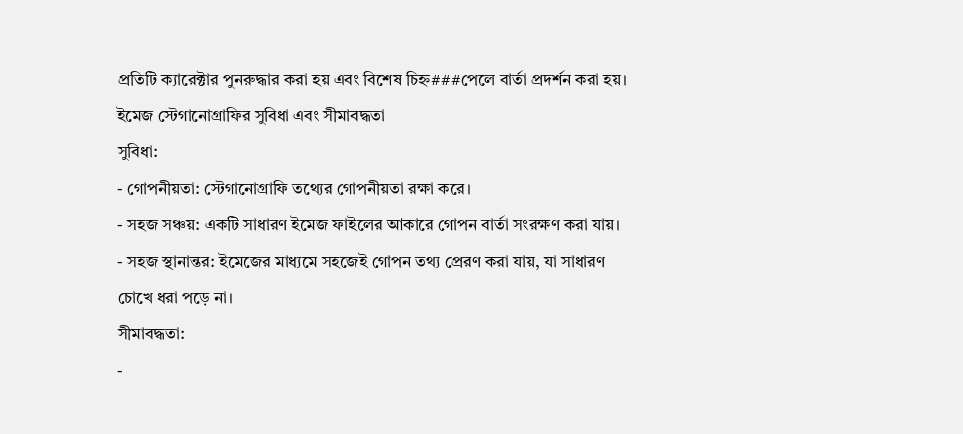প্রতিটি ক্যারেক্টার পুনরুদ্ধার করা হয় এবং বিশেষ চিহ্ন###পেলে বার্তা প্রদর্শন করা হয়।
ইমেজ স্টেগানোগ্রাফির সুবিধা এবং সীমাবদ্ধতা
সুবিধা:
- গোপনীয়তা: স্টেগানোগ্রাফি তথ্যের গোপনীয়তা রক্ষা করে।
- সহজ সঞ্চয়: একটি সাধারণ ইমেজ ফাইলের আকারে গোপন বার্তা সংরক্ষণ করা যায়।
- সহজ স্থানান্তর: ইমেজের মাধ্যমে সহজেই গোপন তথ্য প্রেরণ করা যায়, যা সাধারণ
চোখে ধরা পড়ে না।
সীমাবদ্ধতা:
-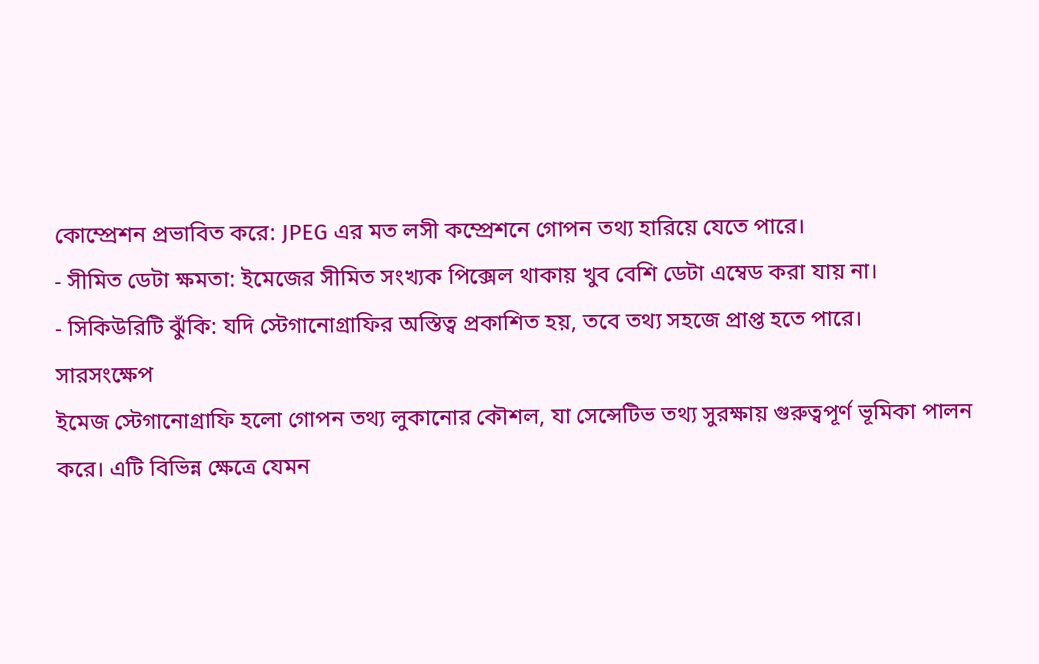কোম্প্রেশন প্রভাবিত করে: JPEG এর মত লসী কম্প্রেশনে গোপন তথ্য হারিয়ে যেতে পারে।
- সীমিত ডেটা ক্ষমতা: ইমেজের সীমিত সংখ্যক পিক্সেল থাকায় খুব বেশি ডেটা এম্বেড করা যায় না।
- সিকিউরিটি ঝুঁকি: যদি স্টেগানোগ্রাফির অস্তিত্ব প্রকাশিত হয়, তবে তথ্য সহজে প্রাপ্ত হতে পারে।
সারসংক্ষেপ
ইমেজ স্টেগানোগ্রাফি হলো গোপন তথ্য লুকানোর কৌশল, যা সেন্সেটিভ তথ্য সুরক্ষায় গুরুত্বপূর্ণ ভূমিকা পালন করে। এটি বিভিন্ন ক্ষেত্রে যেমন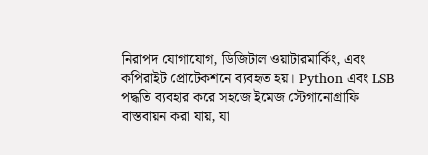নিরাপদ যোগাযোগ, ডিজিটাল ওয়াটারমার্কিং, এবং কপিরাইট প্রোটেকশনে ব্যবহৃত হয়। Python এবং LSB পদ্ধতি ব্যবহার করে সহজে ইমেজ স্টেগানোগ্রাফি বাস্তবায়ন করা যায়, যা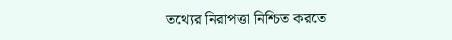তথ্যের নিরাপত্তা নিশ্চিত করতে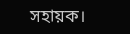সহায়ক।